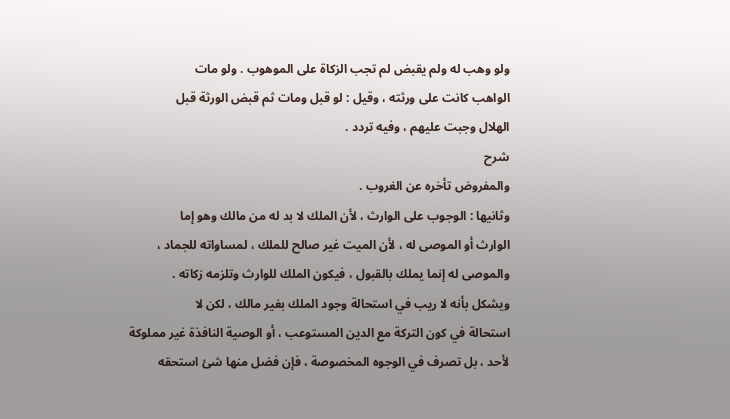ولو وهب له ولم يقبض لم تجب الزكاة على الموهوب . ولو مات
الواهب كانت على ورثته ، وقيل : لو قبل ومات ثم قبض الورثة قبل
الهلال وجبت عليهم ، وفيه تردد .
شرح
والمفروض تأخره عن الغروب .
وثانيها : الوجوب على الوارث ، لأن الملك لا بد له من مالك وهو إما
الوارث أو الموصى له ، لأن الميت غير صالح للملك ، لمساواته للجماد ،
والموصى له إنما يملك بالقبول ، فيكون الملك للوارث وتلزمه زكاته .
ويشكل بأنه لا ريب في استحالة وجود الملك بغير مالك ، لكن لا
استحالة في كون التركة مع الدين المستوعب ، أو الوصية النافذة غير مملوكة
لأحد ، بل تصرف في الوجوه المخصوصة ، فإن فضل منها شئ استحقه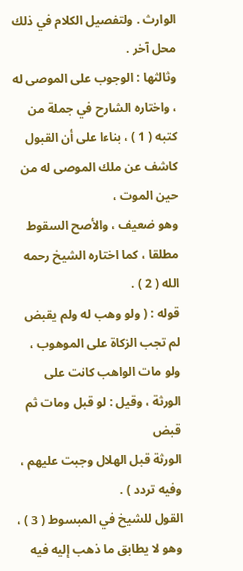الوارث . ولتفصيل الكلام في ذلك محل آخر .
وثالثها : الوجوب على الموصى له ، واختاره الشارح في جملة من
كتبه ( 1 ) ، بناءا على أن القبول كاشف عن ملك الموصى له من حين الموت ،
وهو ضعيف ، والأصح السقوط مطلقا ، كما اختاره الشيخ رحمه الله ( 2 ) .
قوله : ( ولو وهب له ولم يقبض لم تجب الزكاة على الموهوب ،
ولو مات الواهب كانت على الورثة ، وقيل : لو قبل ومات ثم قبض
الورثة قبل الهلال وجبت عليهم ، وفيه تردد ) .
القول للشيخ في المبسوط ( 3 ) ، وهو لا يطابق ما ذهب إليه فيه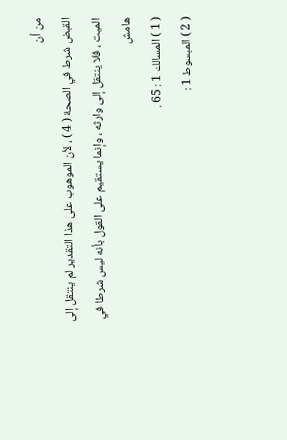من أن
القبض شرط في الصحة ( 4 ) ، لأن الموهوب على هذا التقدير لم ينتقل إلى
الميت ، فلا ينتقل إلى وارثه ، وإنما يستقيم على القول بأنه ليس شرطا في
هامش
( 1 ) المسالك 1 : 65 .
( 2 ) المبسوط 1 :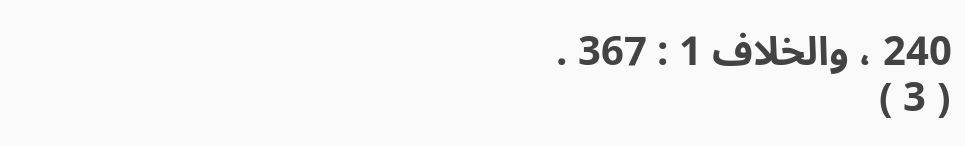240 ، والخلاف 1 : 367 .
( 3 )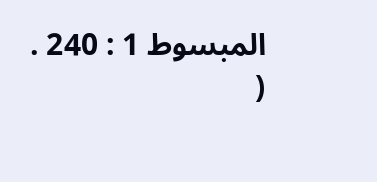المبسوط 1 : 240 .
(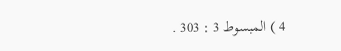4 ) المبسوط 3 : 303 .